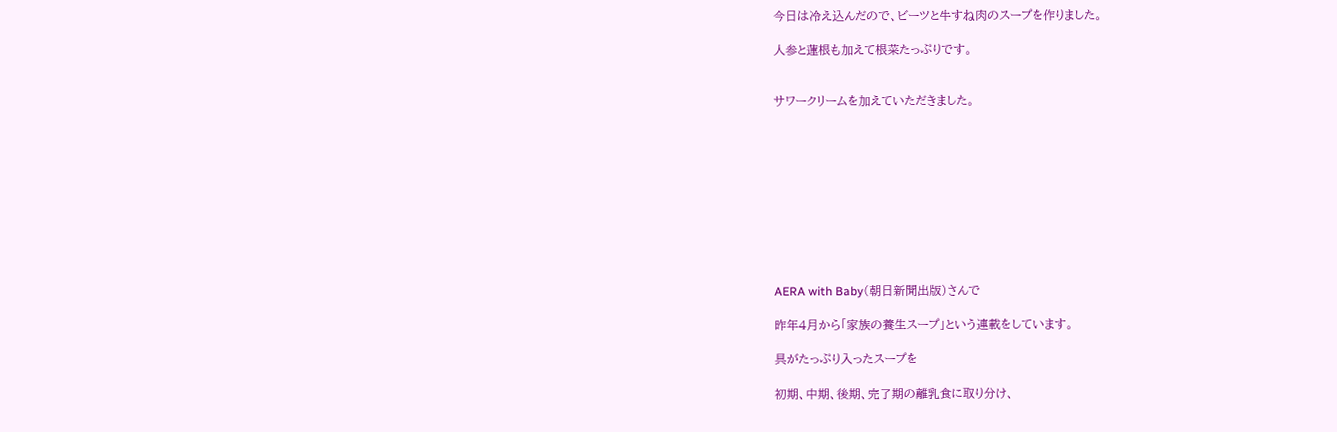今日は冷え込んだので、ビーツと牛すね肉のスープを作りました。

人参と蓮根も加えて根菜たっぷりです。


サワークリームを加えていただきました。










AERA with Baby(朝日新聞出版)さんで

昨年4月から「家族の養生スープ」という連載をしています。

具がたっぷり入ったスープを

初期、中期、後期、完了期の離乳食に取り分け、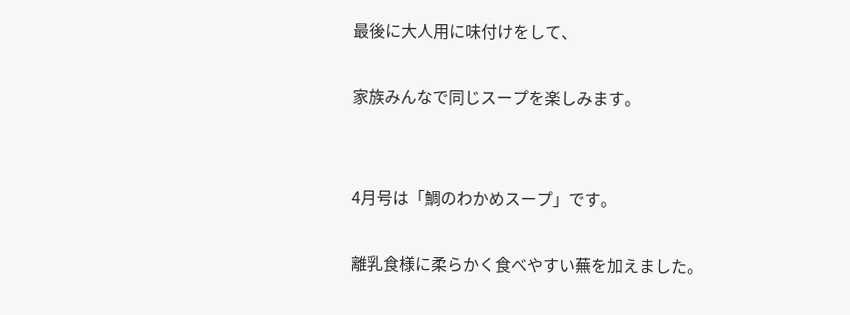最後に大人用に味付けをして、

家族みんなで同じスープを楽しみます。


4月号は「鯛のわかめスープ」です。

離乳食様に柔らかく食べやすい蕪を加えました。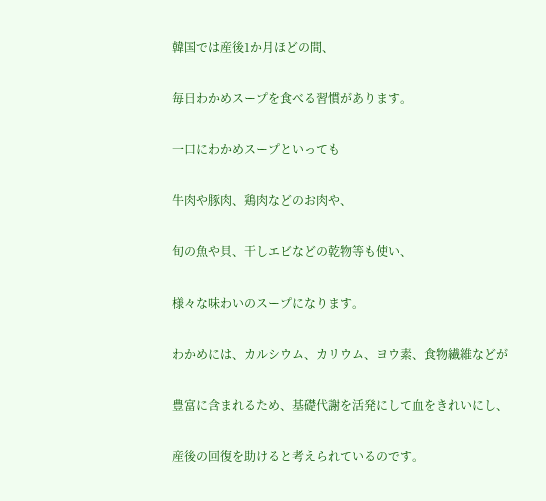韓国では産後1か月ほどの間、

毎日わかめスープを食べる習慣があります。

一口にわかめスープといっても

牛肉や豚肉、鶏肉などのお肉や、

旬の魚や貝、干しエビなどの乾物等も使い、

様々な味わいのスープになります。

わかめには、カルシウム、カリウム、ヨウ素、食物繊維などが

豊富に含まれるため、基礎代謝を活発にして血をきれいにし、

産後の回復を助けると考えられているのです。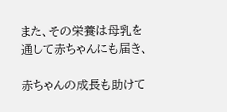また、その栄養は母乳を通して赤ちゃんにも届き、

赤ちゃんの成長も助けて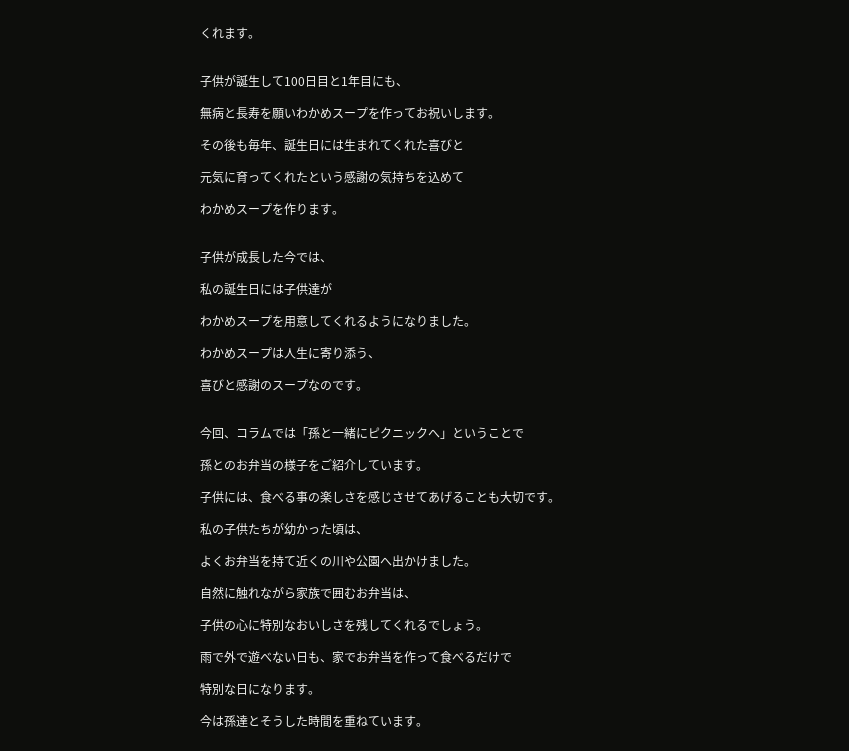くれます。


子供が誕生して100日目と1年目にも、

無病と長寿を願いわかめスープを作ってお祝いします。

その後も毎年、誕生日には生まれてくれた喜びと

元気に育ってくれたという感謝の気持ちを込めて

わかめスープを作ります。


子供が成長した今では、

私の誕生日には子供達が

わかめスープを用意してくれるようになりました。

わかめスープは人生に寄り添う、

喜びと感謝のスープなのです。


今回、コラムでは「孫と一緒にピクニックへ」ということで

孫とのお弁当の様子をご紹介しています。

子供には、食べる事の楽しさを感じさせてあげることも大切です。

私の子供たちが幼かった頃は、

よくお弁当を持て近くの川や公園へ出かけました。

自然に触れながら家族で囲むお弁当は、

子供の心に特別なおいしさを残してくれるでしょう。

雨で外で遊べない日も、家でお弁当を作って食べるだけで

特別な日になります。

今は孫達とそうした時間を重ねています。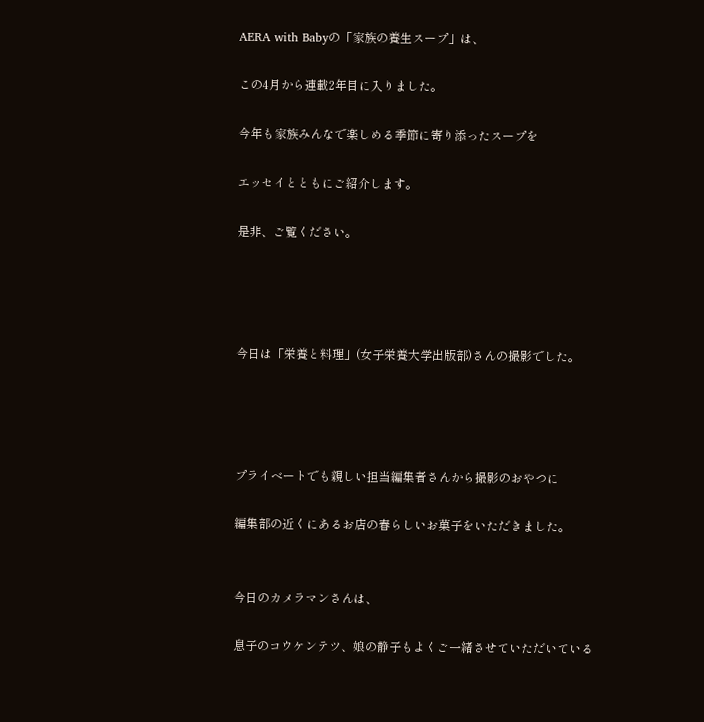AERA with Babyの「家族の養生スープ」は、

この4月から連載2年目に入りました。

今年も家族みんなで楽しめる季節に寄り添ったスープを

エッセイとともにご紹介します。

是非、ご覧ください。




今日は「栄養と料理」(女子栄養大学出版部)さんの撮影でした。




プライベートでも親しい担当編集者さんから撮影のおやつに

編集部の近くにあるお店の春らしいお菓子をいただきました。


今日のカメラマンさんは、

息子のコウケンテツ、娘の静子もよくご一緒させていただいている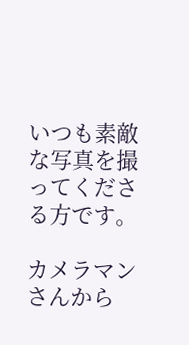いつも素敵な写真を撮ってくださる方です。

カメラマンさんから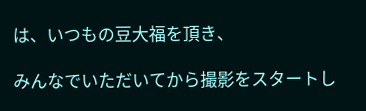は、いつもの豆大福を頂き、

みんなでいただいてから撮影をスタートし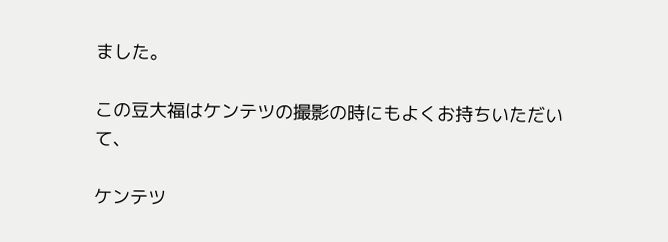ました。

この豆大福はケンテツの撮影の時にもよくお持ちいただいて、

ケンテツ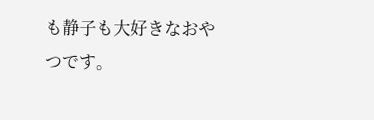も静子も大好きなおやつです。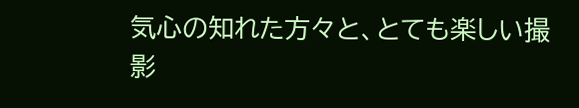気心の知れた方々と、とても楽しい撮影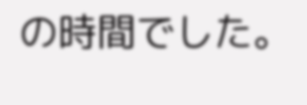の時間でした。